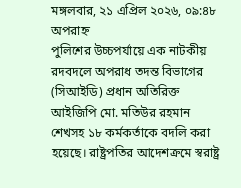মঙ্গলবার, ২১ এপ্রিল ২০২৬, ০৯:৪৮ অপরাহ্ন
পুলিশের উচ্চপর্যায়ে এক নাটকীয় রদবদলে অপরাধ তদন্ত বিভাগের (সিআইডি) প্রধান অতিরিক্ত আইজিপি মো. মতিউর রহমান শেখসহ ১৮ কর্মকর্তাকে বদলি করা হয়েছে। রাষ্ট্রপতির আদেশক্রমে স্বরাষ্ট্র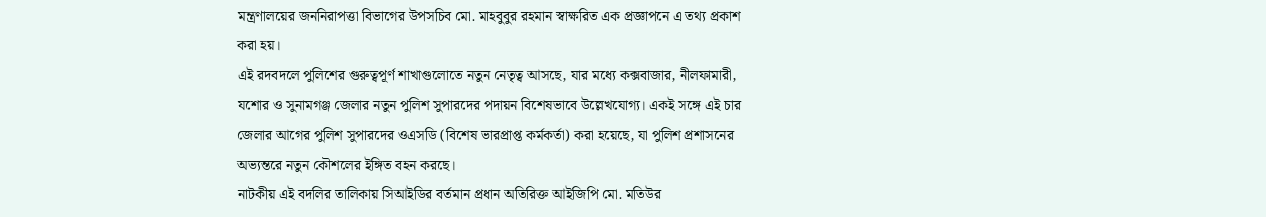মন্ত্রণালয়ের জননিরাপত্তা বিভাগের উপসচিব মো. মাহবুবুর রহমান স্বাক্ষরিত এক প্রজ্ঞাপনে এ তথ্য প্রকাশ করা হয়।
এই রদবদলে পুলিশের গুরুত্বপূর্ণ শাখাগুলোতে নতুন নেতৃত্ব আসছে, যার মধ্যে কক্সবাজার, নীলফামারী, যশোর ও সুনামগঞ্জ জেলার নতুন পুলিশ সুপারদের পদায়ন বিশেষভাবে উল্লেখযোগ্য। একই সঙ্গে এই চার জেলার আগের পুলিশ সুপারদের ওএসডি (বিশেষ ভারপ্রাপ্ত কর্মকর্তা) করা হয়েছে, যা পুলিশ প্রশাসনের অভ্যন্তরে নতুন কৌশলের ইঙ্গিত বহন করছে।
নাটকীয় এই বদলির তালিকায় সিআইডির বর্তমান প্রধান অতিরিক্ত আইজিপি মো. মতিউর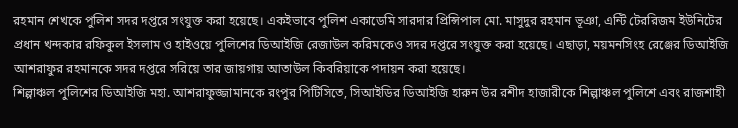রহমান শেখকে পুলিশ সদর দপ্তরে সংযুক্ত করা হয়েছে। একইভাবে পুলিশ একাডেমি সারদার প্রিন্সিপাল মো. মাসুদুর রহমান ভূঞা, এন্টি টেররিজম ইউনিটের প্রধান খন্দকার রফিকুল ইসলাম ও হাইওয়ে পুলিশের ডিআইজি রেজাউল করিমকেও সদর দপ্তরে সংযুক্ত করা হয়েছে। এছাড়া, ময়মনসিংহ রেঞ্জের ডিআইজি আশরাফুর রহমানকে সদর দপ্তরে সরিয়ে তার জায়গায় আতাউল কিবরিয়াকে পদায়ন করা হয়েছে।
শিল্পাঞ্চল পুলিশের ডিআইজি মহা. আশরাফুজ্জামানকে রংপুর পিটিসিতে, সিআইডির ডিআইজি হারুন উর রশীদ হাজারীকে শিল্পাঞ্চল পুলিশে এবং রাজশাহী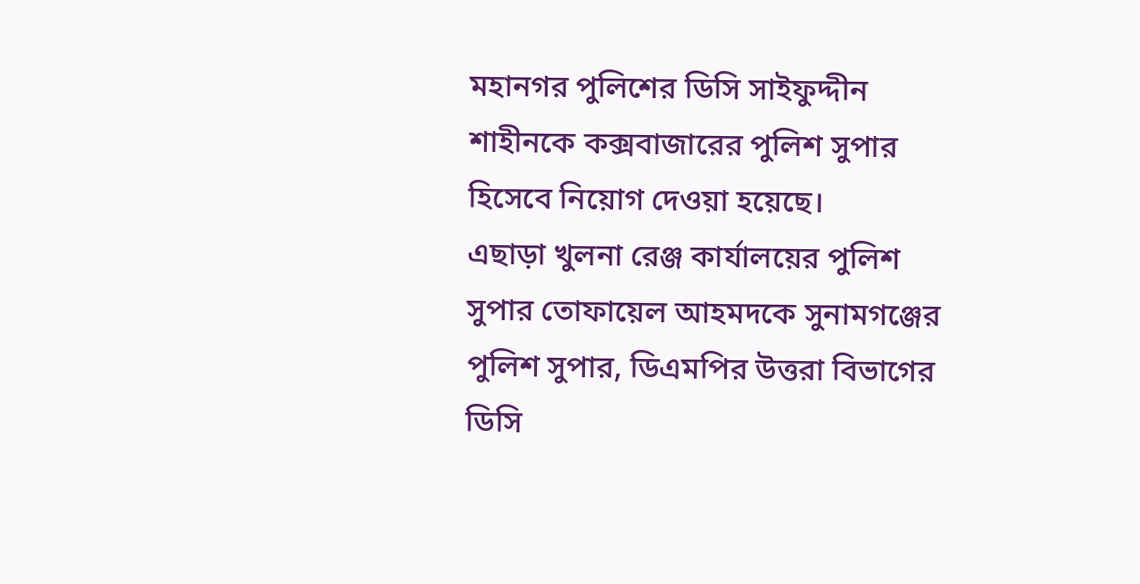মহানগর পুলিশের ডিসি সাইফুদ্দীন শাহীনকে কক্সবাজারের পুলিশ সুপার হিসেবে নিয়োগ দেওয়া হয়েছে।
এছাড়া খুলনা রেঞ্জ কার্যালয়ের পুলিশ সুপার তোফায়েল আহমদকে সুনামগঞ্জের পুলিশ সুপার, ডিএমপির উত্তরা বিভাগের ডিসি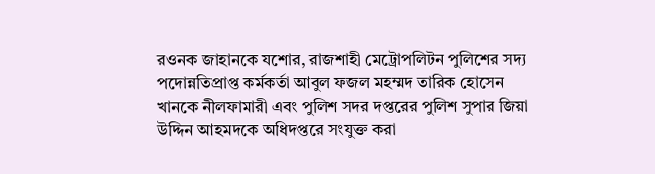রওনক জাহানকে যশোর, রাজশাহী মেট্রোপলিটন পুলিশের সদ্য পদোন্নতিপ্রাপ্ত কর্মকর্তা আবুল ফজল মহম্মদ তারিক হোসেন খানকে নীলফামারী এবং পুলিশ সদর দপ্তরের পুলিশ সুপার জিয়া উদ্দিন আহমদকে অধিদপ্তরে সংযুক্ত করা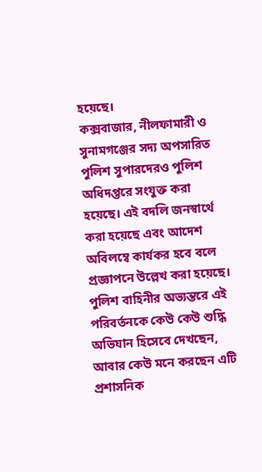হয়েছে।
কক্সবাজার, নীলফামারী ও সুনামগঞ্জের সদ্য অপসারিত পুলিশ সুপারদেরও পুলিশ অধিদপ্তরে সংযুক্ত করা হয়েছে। এই বদলি জনস্বার্থে করা হয়েছে এবং আদেশ অবিলম্বে কার্যকর হবে বলে প্রজ্ঞাপনে উল্লেখ করা হয়েছে।
পুলিশ বাহিনীর অভ্যন্তরে এই পরিবর্তনকে কেউ কেউ শুদ্ধি অভিযান হিসেবে দেখছেন, আবার কেউ মনে করছেন এটি প্রশাসনিক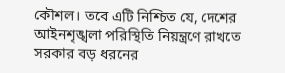কৌশল। তবে এটি নিশ্চিত যে, দেশের আইনশৃঙ্খলা পরিস্থিতি নিয়ন্ত্রণে রাখতে সরকার বড় ধরনের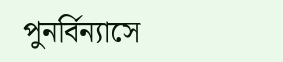পুনর্বিন্যাসে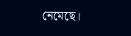নেমেছে।